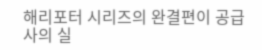해리포터 시리즈의 완결편이 공급사의 실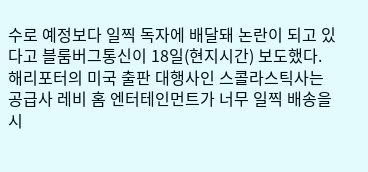수로 예정보다 일찍 독자에 배달돼 논란이 되고 있다고 블룸버그통신이 18일(현지시간) 보도했다.
해리포터의 미국 출판 대행사인 스콜라스틱사는 공급사 레비 홈 엔터테인먼트가 너무 일찍 배송을 시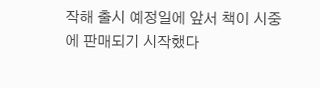작해 출시 예정일에 앞서 책이 시중에 판매되기 시작했다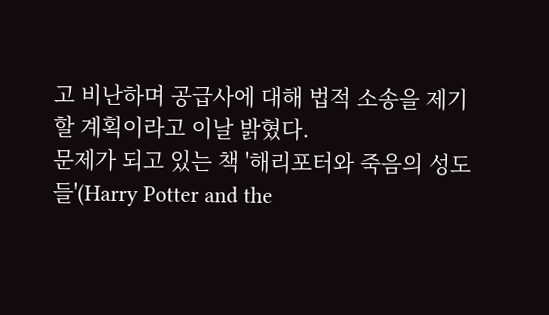고 비난하며 공급사에 대해 법적 소송을 제기할 계획이라고 이날 밝혔다.
문제가 되고 있는 책 '해리포터와 죽음의 성도들'(Harry Potter and the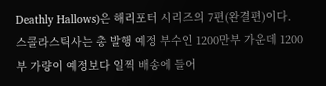Deathly Hallows)은 해리포터 시리즈의 7편(완결편)이다.
스콜라스틱사는 총 발행 예정 부수인 1200만부 가운데 1200부 가량이 예정보다 일찍 배송에 들어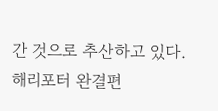간 것으로 추산하고 있다.
해리포터 완결편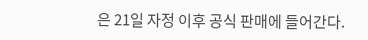은 21일 자정 이후 공식 판매에 들어간다.